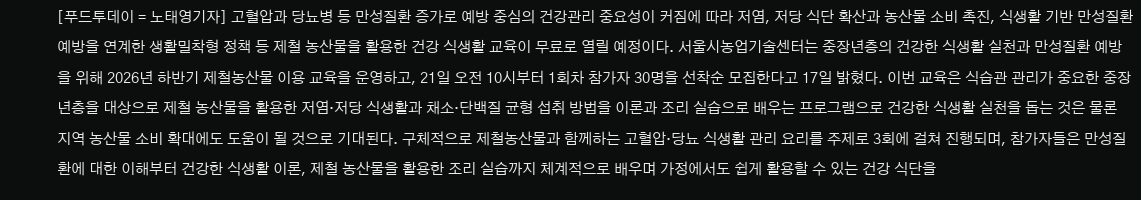[푸드투데이 = 노태영기자] 고혈압과 당뇨병 등 만성질환 증가로 예방 중심의 건강관리 중요성이 커짐에 따라 저염, 저당 식단 확산과 농산물 소비 촉진, 식생활 기반 만성질환 예방을 연계한 생활밀착형 정책 등 제철 농산물을 활용한 건강 식생활 교육이 무료로 열릴 예정이다. 서울시농업기술센터는 중장년층의 건강한 식생활 실천과 만성질환 예방을 위해 2026년 하반기 제철농산물 이용 교육을 운영하고, 21일 오전 10시부터 1회차 참가자 30명을 선착순 모집한다고 17일 밝혔다. 이번 교육은 식습관 관리가 중요한 중장년층을 대상으로 제철 농산물을 활용한 저염·저당 식생활과 채소·단백질 균형 섭취 방법을 이론과 조리 실습으로 배우는 프로그램으로 건강한 식생활 실천을 돕는 것은 물론 지역 농산물 소비 확대에도 도움이 될 것으로 기대된다. 구체적으로 제철농산물과 함께하는 고혈압·당뇨 식생활 관리 요리를 주제로 3회에 걸쳐 진행되며, 참가자들은 만성질환에 대한 이해부터 건강한 식생활 이론, 제철 농산물을 활용한 조리 실습까지 체계적으로 배우며 가정에서도 쉽게 활용할 수 있는 건강 식단을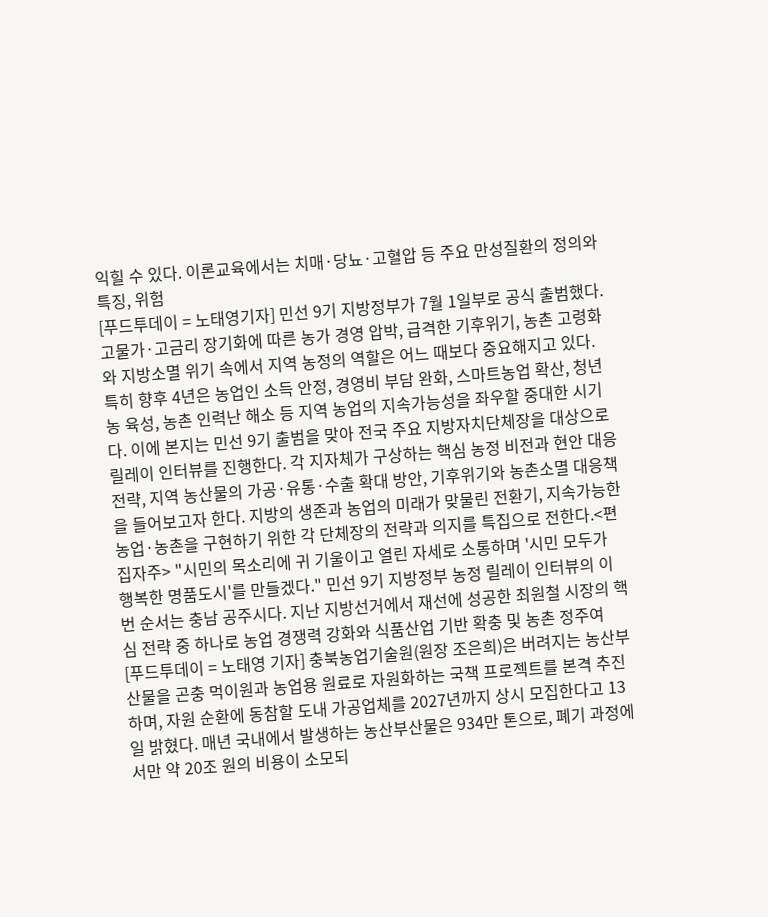익힐 수 있다. 이론교육에서는 치매·당뇨·고혈압 등 주요 만성질환의 정의와 특징, 위험
[푸드투데이 = 노태영기자] 민선 9기 지방정부가 7월 1일부로 공식 출범했다. 고물가·고금리 장기화에 따른 농가 경영 압박, 급격한 기후위기, 농촌 고령화와 지방소멸 위기 속에서 지역 농정의 역할은 어느 때보다 중요해지고 있다. 특히 향후 4년은 농업인 소득 안정, 경영비 부담 완화, 스마트농업 확산, 청년농 육성, 농촌 인력난 해소 등 지역 농업의 지속가능성을 좌우할 중대한 시기다. 이에 본지는 민선 9기 출범을 맞아 전국 주요 지방자치단체장을 대상으로 릴레이 인터뷰를 진행한다. 각 지자체가 구상하는 핵심 농정 비전과 현안 대응 전략, 지역 농산물의 가공·유통·수출 확대 방안, 기후위기와 농촌소멸 대응책을 들어보고자 한다. 지방의 생존과 농업의 미래가 맞물린 전환기, 지속가능한 농업·농촌을 구현하기 위한 각 단체장의 전략과 의지를 특집으로 전한다.<편집자주> "시민의 목소리에 귀 기울이고 열린 자세로 소통하며 '시민 모두가 행복한 명품도시'를 만들겠다." 민선 9기 지방정부 농정 릴레이 인터뷰의 이번 순서는 충남 공주시다. 지난 지방선거에서 재선에 성공한 최원철 시장의 핵심 전략 중 하나로 농업 경쟁력 강화와 식품산업 기반 확충 및 농촌 정주여
[푸드투데이 = 노태영 기자] 충북농업기술원(원장 조은희)은 버려지는 농산부산물을 곤충 먹이원과 농업용 원료로 자원화하는 국책 프로젝트를 본격 추진하며, 자원 순환에 동참할 도내 가공업체를 2027년까지 상시 모집한다고 13일 밝혔다. 매년 국내에서 발생하는 농산부산물은 934만 톤으로, 폐기 과정에서만 약 20조 원의 비용이 소모되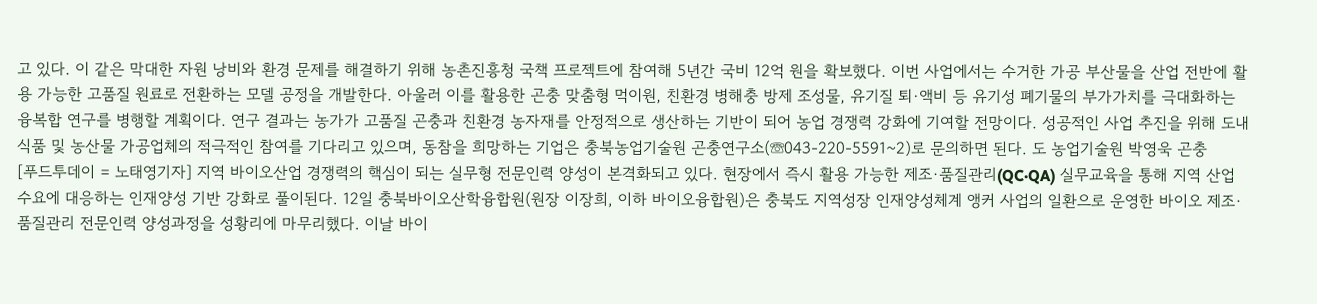고 있다. 이 같은 막대한 자원 낭비와 환경 문제를 해결하기 위해 농촌진흥청 국책 프로젝트에 참여해 5년간 국비 12억 원을 확보했다. 이번 사업에서는 수거한 가공 부산물을 산업 전반에 활용 가능한 고품질 원료로 전환하는 모델 공정을 개발한다. 아울러 이를 활용한 곤충 맞춤형 먹이원, 친환경 병해충 방제 조성물, 유기질 퇴·액비 등 유기성 폐기물의 부가가치를 극대화하는 융복합 연구를 병행할 계획이다. 연구 결과는 농가가 고품질 곤충과 친환경 농자재를 안정적으로 생산하는 기반이 되어 농업 경쟁력 강화에 기여할 전망이다. 성공적인 사업 추진을 위해 도내 식품 및 농산물 가공업체의 적극적인 참여를 기다리고 있으며, 동참을 희망하는 기업은 충북농업기술원 곤충연구소(☏043-220-5591~2)로 문의하면 된다. 도 농업기술원 박영욱 곤충
[푸드투데이 = 노태영기자] 지역 바이오산업 경쟁력의 핵심이 되는 실무형 전문인력 양성이 본격화되고 있다. 현장에서 즉시 활용 가능한 제조·품질관리(QC·QA) 실무교육을 통해 지역 산업 수요에 대응하는 인재양성 기반 강화로 풀이된다. 12일 충북바이오산학융합원(원장 이장희, 이하 바이오융합원)은 충북도 지역성장 인재양성체계 앵커 사업의 일환으로 운영한 바이오 제조·품질관리 전문인력 양성과정을 성황리에 마무리했다. 이날 바이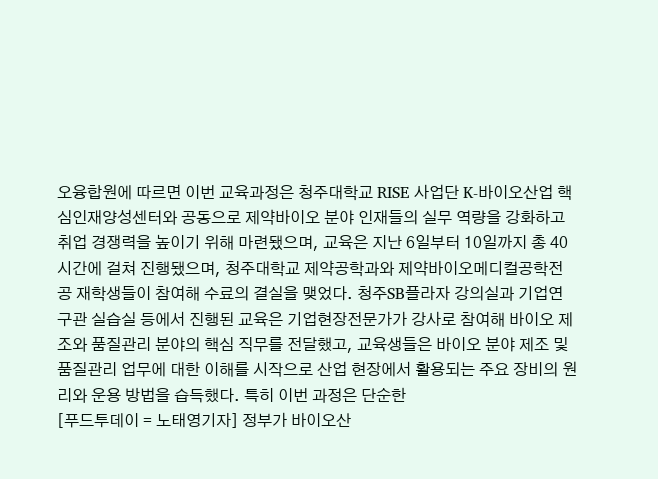오융합원에 따르면 이번 교육과정은 청주대학교 RISE 사업단 K-바이오산업 핵심인재양성센터와 공동으로 제약바이오 분야 인재들의 실무 역량을 강화하고 취업 경쟁력을 높이기 위해 마련됐으며, 교육은 지난 6일부터 10일까지 총 40시간에 걸쳐 진행됐으며, 청주대학교 제약공학과와 제약바이오메디컬공학전공 재학생들이 참여해 수료의 결실을 맺었다. 청주SB플라자 강의실과 기업연구관 실습실 등에서 진행된 교육은 기업현장전문가가 강사로 참여해 바이오 제조와 품질관리 분야의 핵심 직무를 전달했고, 교육생들은 바이오 분야 제조 및 품질관리 업무에 대한 이해를 시작으로 산업 현장에서 활용되는 주요 장비의 원리와 운용 방법을 습득했다. 특히 이번 과정은 단순한
[푸드투데이 = 노태영기자] 정부가 바이오산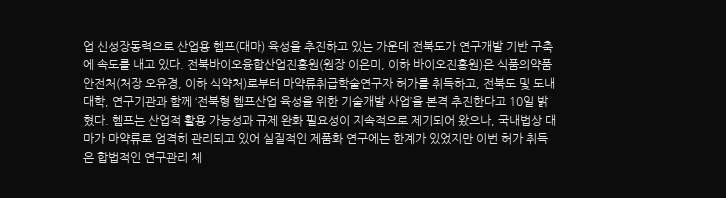업 신성장동력으로 산업용 헴프(대마) 육성을 추진하고 있는 가운데 전북도가 연구개발 기반 구축에 속도를 내고 있다. 전북바이오융합산업진흥원(원장 이은미, 이하 바이오진흥원)은 식품의약품안전처(처장 오유경, 이하 식약처)로부터 마약류취급학술연구자 허가를 취득하고, 전북도 및 도내 대학, 연구기관과 함께 ‘전북형 헴프산업 육성을 위한 기술개발 사업’을 본격 추진한다고 10일 밝혔다. 헴프는 산업적 활용 가능성과 규제 완화 필요성이 지속적으로 제기되어 왔으나, 국내법상 대마가 마약류로 엄격히 관리되고 있어 실질적인 제품화 연구에는 한계가 있었지만 이번 허가 취득은 합법적인 연구관리 체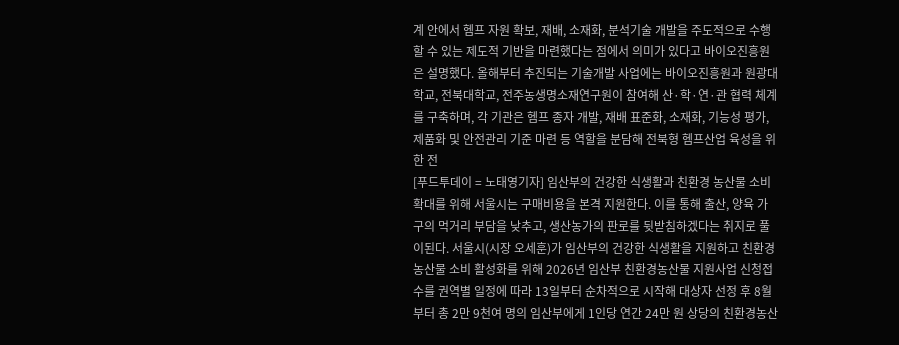계 안에서 헴프 자원 확보, 재배, 소재화, 분석기술 개발을 주도적으로 수행할 수 있는 제도적 기반을 마련했다는 점에서 의미가 있다고 바이오진흥원은 설명했다. 올해부터 추진되는 기술개발 사업에는 바이오진흥원과 원광대학교, 전북대학교, 전주농생명소재연구원이 참여해 산·학·연·관 협력 체계를 구축하며, 각 기관은 헴프 종자 개발, 재배 표준화, 소재화, 기능성 평가, 제품화 및 안전관리 기준 마련 등 역할을 분담해 전북형 헴프산업 육성을 위한 전
[푸드투데이 = 노태영기자] 임산부의 건강한 식생활과 친환경 농산물 소비 확대를 위해 서울시는 구매비용을 본격 지원한다. 이를 통해 출산, 양육 가구의 먹거리 부담을 낮추고, 생산농가의 판로를 뒷받침하겠다는 취지로 풀이된다. 서울시(시장 오세훈)가 임산부의 건강한 식생활을 지원하고 친환경농산물 소비 활성화를 위해 2026년 임산부 친환경농산물 지원사업 신청접수를 권역별 일정에 따라 13일부터 순차적으로 시작해 대상자 선정 후 8월부터 총 2만 9천여 명의 임산부에게 1인당 연간 24만 원 상당의 친환경농산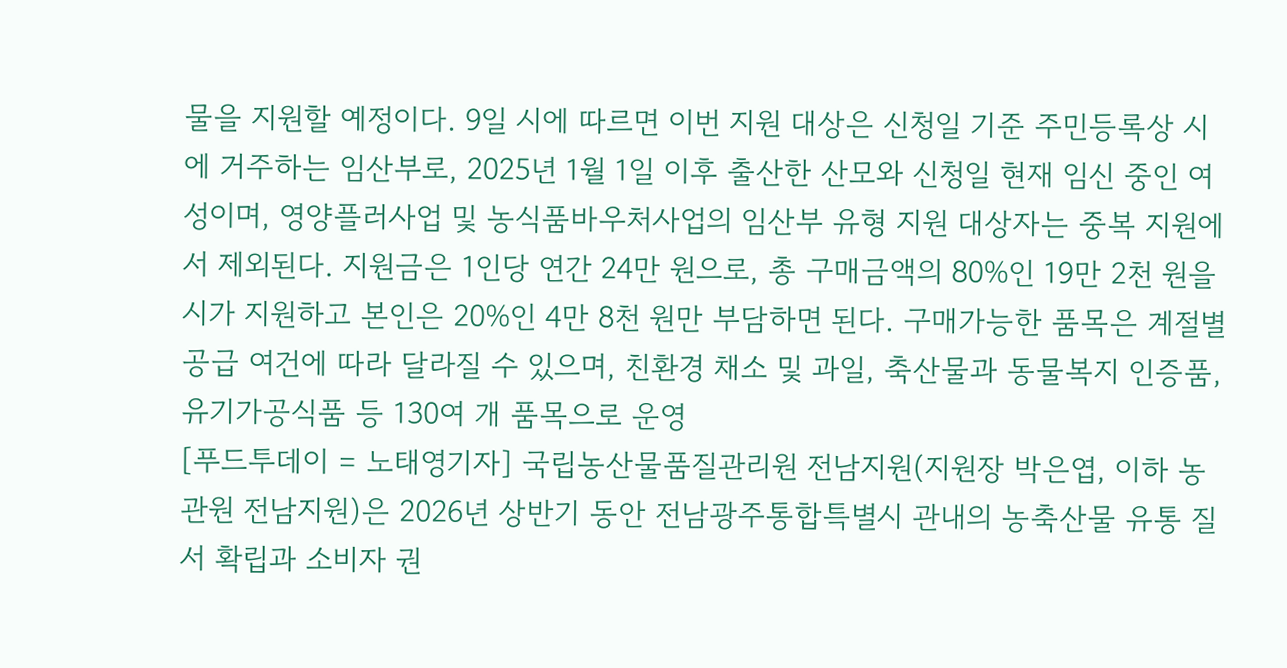물을 지원할 예정이다. 9일 시에 따르면 이번 지원 대상은 신청일 기준 주민등록상 시에 거주하는 임산부로, 2025년 1월 1일 이후 출산한 산모와 신청일 현재 임신 중인 여성이며, 영양플러사업 및 농식품바우처사업의 임산부 유형 지원 대상자는 중복 지원에서 제외된다. 지원금은 1인당 연간 24만 원으로, 총 구매금액의 80%인 19만 2천 원을 시가 지원하고 본인은 20%인 4만 8천 원만 부담하면 된다. 구매가능한 품목은 계절별 공급 여건에 따라 달라질 수 있으며, 친환경 채소 및 과일, 축산물과 동물복지 인증품, 유기가공식품 등 130여 개 품목으로 운영
[푸드투데이 = 노태영기자] 국립농산물품질관리원 전남지원(지원장 박은엽, 이하 농관원 전남지원)은 2026년 상반기 동안 전남광주통합특별시 관내의 농축산물 유통 질서 확립과 소비자 권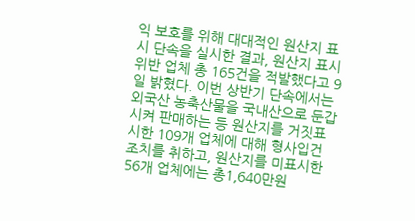익 보호를 위해 대대적인 원산지 표시 단속을 실시한 결과, 원산지 표시 위반 업체 총 165건을 적발했다고 9일 밝혔다. 이번 상반기 단속에서는 외국산 농축산물을 국내산으로 둔갑시켜 판매하는 등 원산지를 거짓표시한 109개 업체에 대해 형사입건 조치를 취하고, 원산지를 미표시한 56개 업체에는 총1,640만원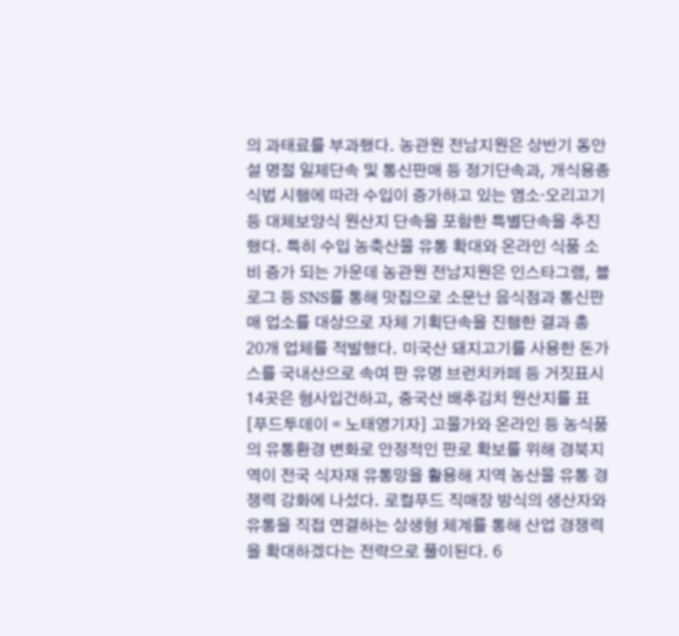의 과태료를 부과했다. 농관원 전남지원은 상반기 동안 설 명절 일제단속 및 통신판매 등 정기단속과, 개식용종식법 시행에 따라 수입이 증가하고 있는 염소·오리고기 등 대체보양식 원산지 단속을 포함한 특별단속을 추진했다. 특히 수입 농축산물 유통 확대와 온라인 식품 소비 증가 되는 가운데 농관원 전남지원은 인스타그램, 블로그 등 SNS를 통해 맛집으로 소문난 음식점과 통신판매 업소를 대상으로 자체 기획단속을 진행한 결과 총 20개 업체를 적발했다. 미국산 돼지고기를 사용한 돈가스를 국내산으로 속여 판 유명 브런치카페 등 거짓표시 14곳은 형사입건하고, 중국산 배추김치 원산지를 표
[푸드투데이 = 노태영기자] 고물가와 온라인 등 농식품의 유통환경 변화로 안정적인 판로 확보를 위해 경북지역이 전국 식자재 유통망을 활용해 지역 농산물 유통 경쟁력 강화에 나섰다. 로컬푸드 직매장 방식의 생산자와 유통을 직접 연결하는 상생형 체계를 통해 산업 경쟁력을 확대하겠다는 전략으로 풀이된다. 6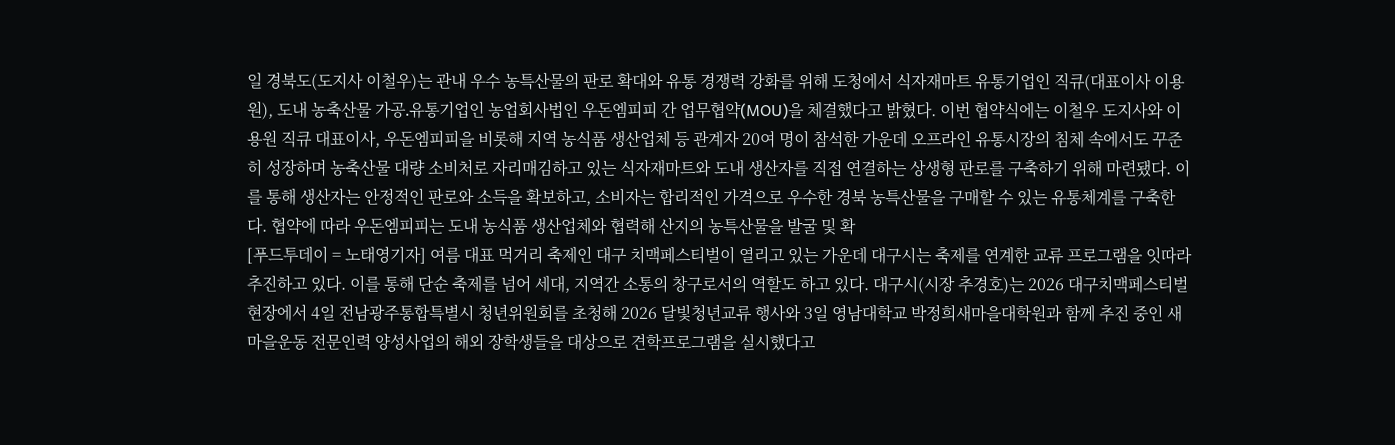일 경북도(도지사 이철우)는 관내 우수 농특산물의 판로 확대와 유통 경쟁력 강화를 위해 도청에서 식자재마트 유통기업인 직큐(대표이사 이용원), 도내 농축산물 가공․유통기업인 농업회사법인 우돈엠피피 간 업무협약(MOU)을 체결했다고 밝혔다. 이번 협약식에는 이철우 도지사와 이용원 직큐 대표이사, 우돈엠피피을 비롯해 지역 농식품 생산업체 등 관계자 20여 명이 참석한 가운데 오프라인 유통시장의 침체 속에서도 꾸준히 성장하며 농축산물 대량 소비처로 자리매김하고 있는 식자재마트와 도내 생산자를 직접 연결하는 상생형 판로를 구축하기 위해 마련됐다. 이를 통해 생산자는 안정적인 판로와 소득을 확보하고, 소비자는 합리적인 가격으로 우수한 경북 농특산물을 구매할 수 있는 유통체계를 구축한다. 협약에 따라 우돈엠피피는 도내 농식품 생산업체와 협력해 산지의 농특산물을 발굴 및 확
[푸드투데이 = 노태영기자] 여름 대표 먹거리 축제인 대구 치맥페스티벌이 열리고 있는 가운데 대구시는 축제를 연계한 교류 프로그램을 잇따라 추진하고 있다. 이를 통해 단순 축제를 넘어 세대, 지역간 소통의 창구로서의 역할도 하고 있다. 대구시(시장 추경호)는 2026 대구치맥페스티벌 현장에서 4일 전남광주통합특별시 청년위원회를 초청해 2026 달빛청년교류 행사와 3일 영남대학교 박정희새마을대학원과 함께 추진 중인 새마을운동 전문인력 양성사업의 해외 장학생들을 대상으로 견학프로그램을 실시했다고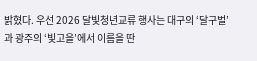밝혔다. 우선 2026 달빛청년교류 행사는 대구의 ‘달구벌’과 광주의 ‘빛고을’에서 이름을 딴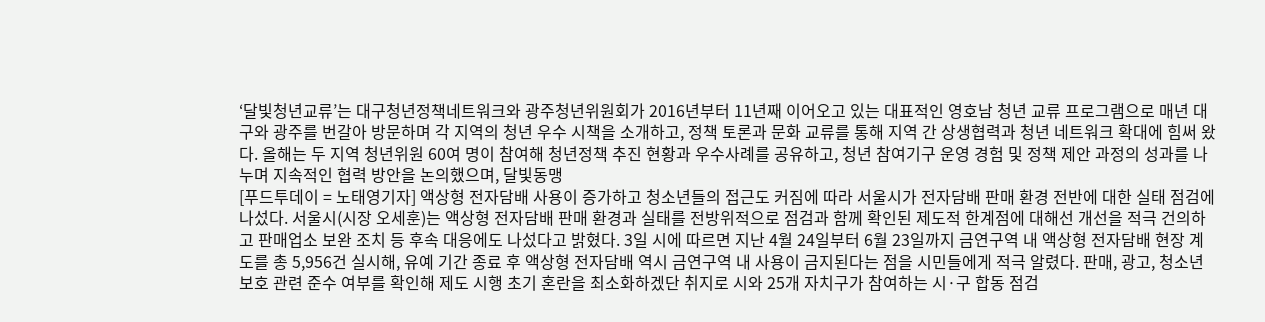‘달빛청년교류’는 대구청년정책네트워크와 광주청년위원회가 2016년부터 11년째 이어오고 있는 대표적인 영호남 청년 교류 프로그램으로 매년 대구와 광주를 번갈아 방문하며 각 지역의 청년 우수 시책을 소개하고, 정책 토론과 문화 교류를 통해 지역 간 상생협력과 청년 네트워크 확대에 힘써 왔다. 올해는 두 지역 청년위원 60여 명이 참여해 청년정책 추진 현황과 우수사례를 공유하고, 청년 참여기구 운영 경험 및 정책 제안 과정의 성과를 나누며 지속적인 협력 방안을 논의했으며, 달빛동맹
[푸드투데이 = 노태영기자] 액상형 전자담배 사용이 증가하고 청소년들의 접근도 커짐에 따라 서울시가 전자담배 판매 환경 전반에 대한 실태 점검에 나섰다. 서울시(시장 오세훈)는 액상형 전자담배 판매 환경과 실태를 전방위적으로 점검과 함께 확인된 제도적 한계점에 대해선 개선을 적극 건의하고 판매업소 보완 조치 등 후속 대응에도 나섰다고 밝혔다. 3일 시에 따르면 지난 4월 24일부터 6월 23일까지 금연구역 내 액상형 전자담배 현장 계도를 총 5,956건 실시해, 유예 기간 종료 후 액상형 전자담배 역시 금연구역 내 사용이 금지된다는 점을 시민들에게 적극 알렸다. 판매, 광고, 청소년 보호 관련 준수 여부를 확인해 제도 시행 초기 혼란을 최소화하겠단 취지로 시와 25개 자치구가 참여하는 시·구 합동 점검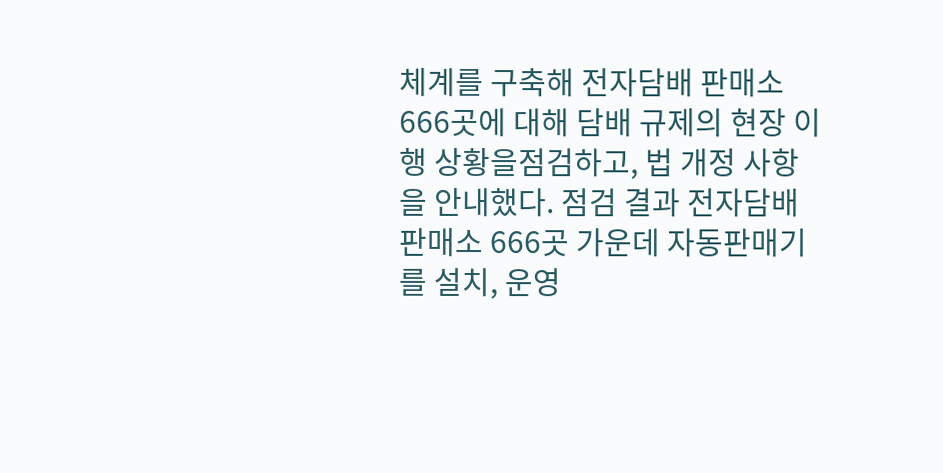체계를 구축해 전자담배 판매소 666곳에 대해 담배 규제의 현장 이행 상황을점검하고, 법 개정 사항을 안내했다. 점검 결과 전자담배 판매소 666곳 가운데 자동판매기를 설치, 운영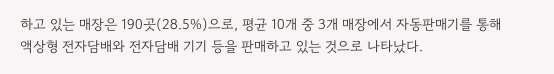하고 있는 매장은 190곳(28.5%)으로, 평균 10개 중 3개 매장에서 자동판매기를 통해 액상형 전자담배와 전자담배 기기 등을 판매하고 있는 것으로 나타났다.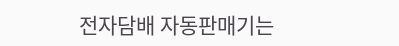전자담배 자동판매기는